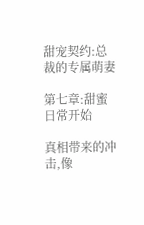甜宠契约:总裁的专属萌妻

第七章:甜蜜日常开始

真相带来的冲击,像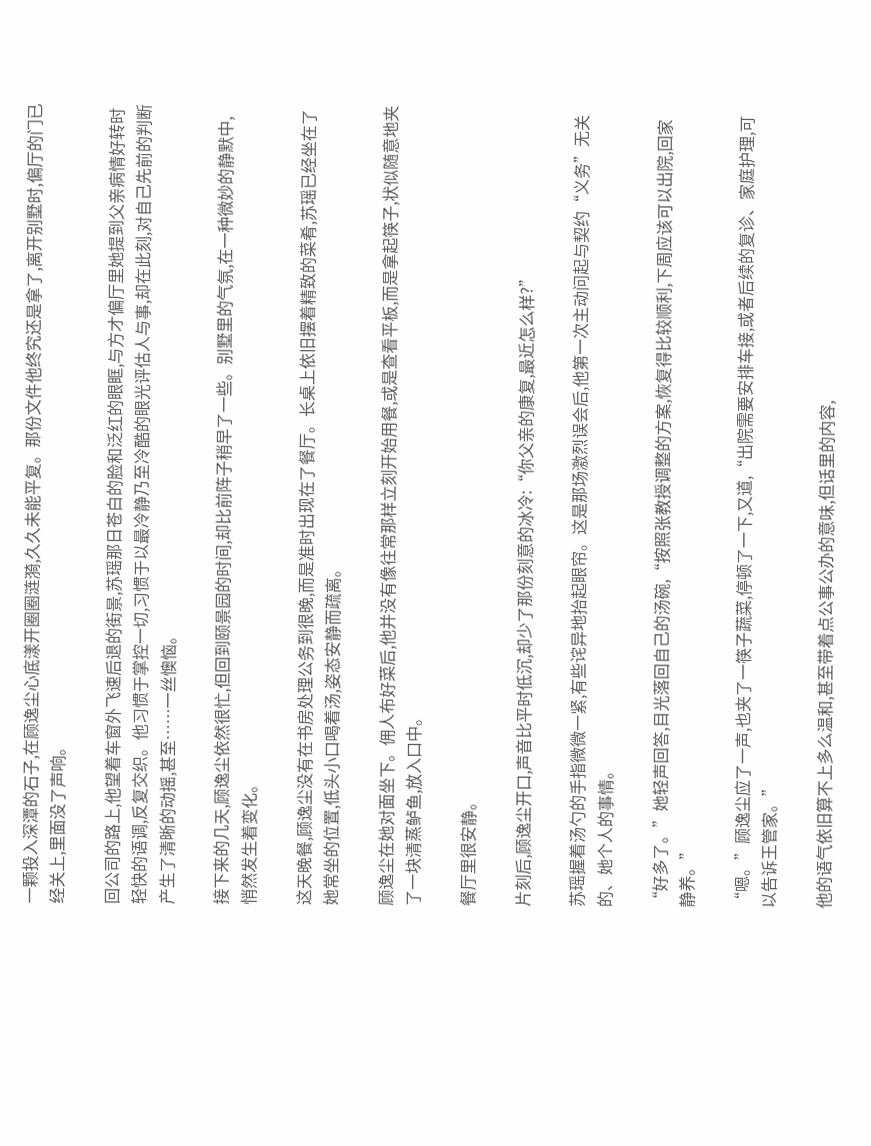一颗投入深潭的石子,在顾逸尘心底漾开圈圈涟漪,久久未能平复。那份文件他终究还是拿了,离开别墅时,偏厅的门已经关上,里面没了声响。

回公司的路上,他望着车窗外飞速后退的街景,苏瑶那日苍白的脸和泛红的眼眶,与方才偏厅里她提到父亲病情好转时轻快的语调,反复交织。他习惯于掌控一切,习惯于以最冷静乃至冷酷的眼光评估人与事,却在此刻,对自己先前的判断产生了清晰的动摇,甚至……一丝懊恼。

接下来的几天,顾逸尘依然很忙,但回到颐景园的时间,却比前阵子稍早了一些。别墅里的气氛,在一种微妙的静默中,悄然发生着变化。

这天晚餐,顾逸尘没有在书房处理公务到很晚,而是准时出现在了餐厅。长桌上依旧摆着精致的菜肴,苏瑶已经坐在了她常坐的位置,低头小口喝着汤,姿态安静而疏离。

顾逸尘在她对面坐下。佣人布好菜后,他并没有像往常那样立刻开始用餐,或是查看平板,而是拿起筷子,状似随意地夹了一块清蒸鲈鱼,放入口中。

餐厅里很安静。

片刻后,顾逸尘开口,声音比平时低沉,却少了那份刻意的冰冷:“你父亲的康复,最近怎么样?”

苏瑶握着汤勺的手指微微一紧,有些诧异地抬起眼帘。这是那场激烈误会后,他第一次主动问起与契约“义务”无关的、她个人的事情。

“好多了。”她轻声回答,目光落回自己的汤碗,“按照张教授调整的方案,恢复得比较顺利,下周应该可以出院,回家静养。”

“嗯。”顾逸尘应了一声,也夹了一筷子蔬菜,停顿了一下,又道,“出院需要安排车接,或者后续的复诊、家庭护理,可以告诉王管家。”

他的语气依旧算不上多么温和,甚至带着点公事公办的意味,但话里的内容,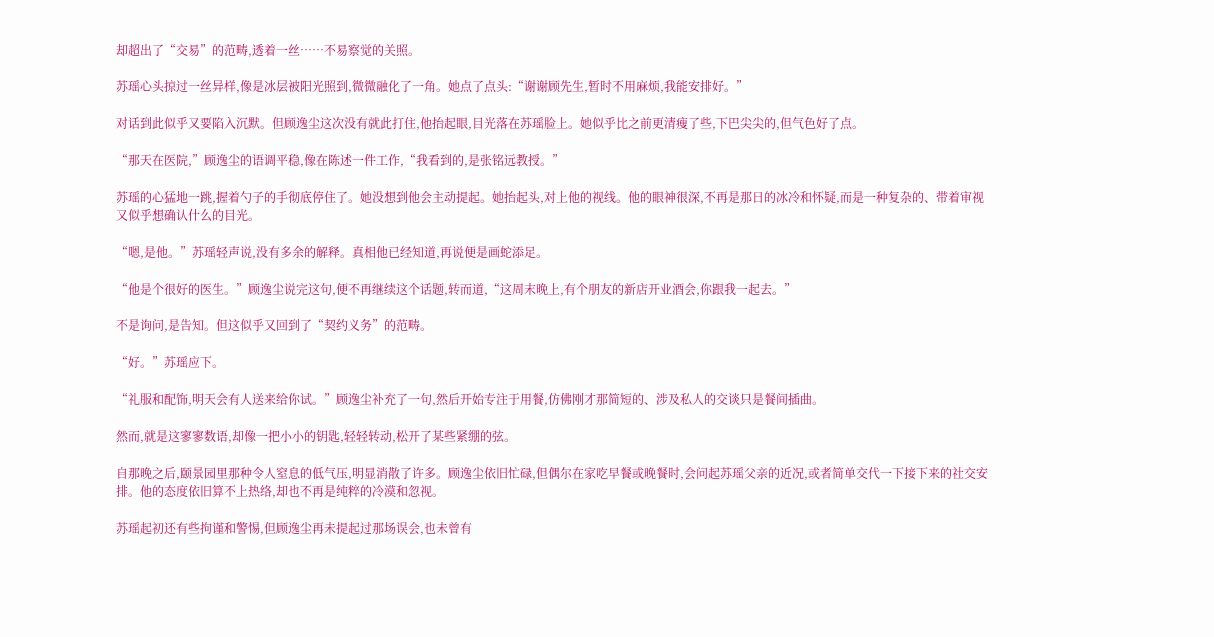却超出了“交易”的范畴,透着一丝……不易察觉的关照。

苏瑶心头掠过一丝异样,像是冰层被阳光照到,微微融化了一角。她点了点头:“谢谢顾先生,暂时不用麻烦,我能安排好。”

对话到此似乎又要陷入沉默。但顾逸尘这次没有就此打住,他抬起眼,目光落在苏瑶脸上。她似乎比之前更清瘦了些,下巴尖尖的,但气色好了点。

“那天在医院,”顾逸尘的语调平稳,像在陈述一件工作,“我看到的,是张铭远教授。”

苏瑶的心猛地一跳,握着勺子的手彻底停住了。她没想到他会主动提起。她抬起头,对上他的视线。他的眼神很深,不再是那日的冰冷和怀疑,而是一种复杂的、带着审视又似乎想确认什么的目光。

“嗯,是他。”苏瑶轻声说,没有多余的解释。真相他已经知道,再说便是画蛇添足。

“他是个很好的医生。”顾逸尘说完这句,便不再继续这个话题,转而道,“这周末晚上,有个朋友的新店开业酒会,你跟我一起去。”

不是询问,是告知。但这似乎又回到了“契约义务”的范畴。

“好。”苏瑶应下。

“礼服和配饰,明天会有人送来给你试。”顾逸尘补充了一句,然后开始专注于用餐,仿佛刚才那简短的、涉及私人的交谈只是餐间插曲。

然而,就是这寥寥数语,却像一把小小的钥匙,轻轻转动,松开了某些紧绷的弦。

自那晚之后,颐景园里那种令人窒息的低气压,明显消散了许多。顾逸尘依旧忙碌,但偶尔在家吃早餐或晚餐时,会问起苏瑶父亲的近况,或者简单交代一下接下来的社交安排。他的态度依旧算不上热络,却也不再是纯粹的冷漠和忽视。

苏瑶起初还有些拘谨和警惕,但顾逸尘再未提起过那场误会,也未曾有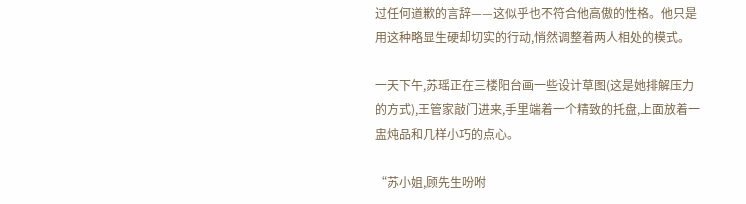过任何道歉的言辞——这似乎也不符合他高傲的性格。他只是用这种略显生硬却切实的行动,悄然调整着两人相处的模式。

一天下午,苏瑶正在三楼阳台画一些设计草图(这是她排解压力的方式),王管家敲门进来,手里端着一个精致的托盘,上面放着一盅炖品和几样小巧的点心。

“苏小姐,顾先生吩咐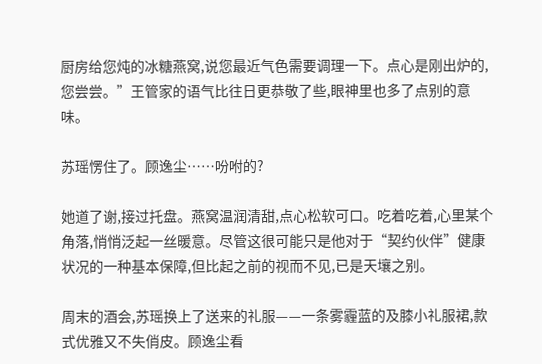厨房给您炖的冰糖燕窝,说您最近气色需要调理一下。点心是刚出炉的,您尝尝。”王管家的语气比往日更恭敬了些,眼神里也多了点别的意味。

苏瑶愣住了。顾逸尘……吩咐的?

她道了谢,接过托盘。燕窝温润清甜,点心松软可口。吃着吃着,心里某个角落,悄悄泛起一丝暖意。尽管这很可能只是他对于“契约伙伴”健康状况的一种基本保障,但比起之前的视而不见,已是天壤之别。

周末的酒会,苏瑶换上了送来的礼服——一条雾霾蓝的及膝小礼服裙,款式优雅又不失俏皮。顾逸尘看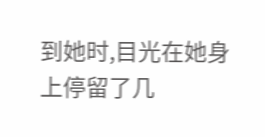到她时,目光在她身上停留了几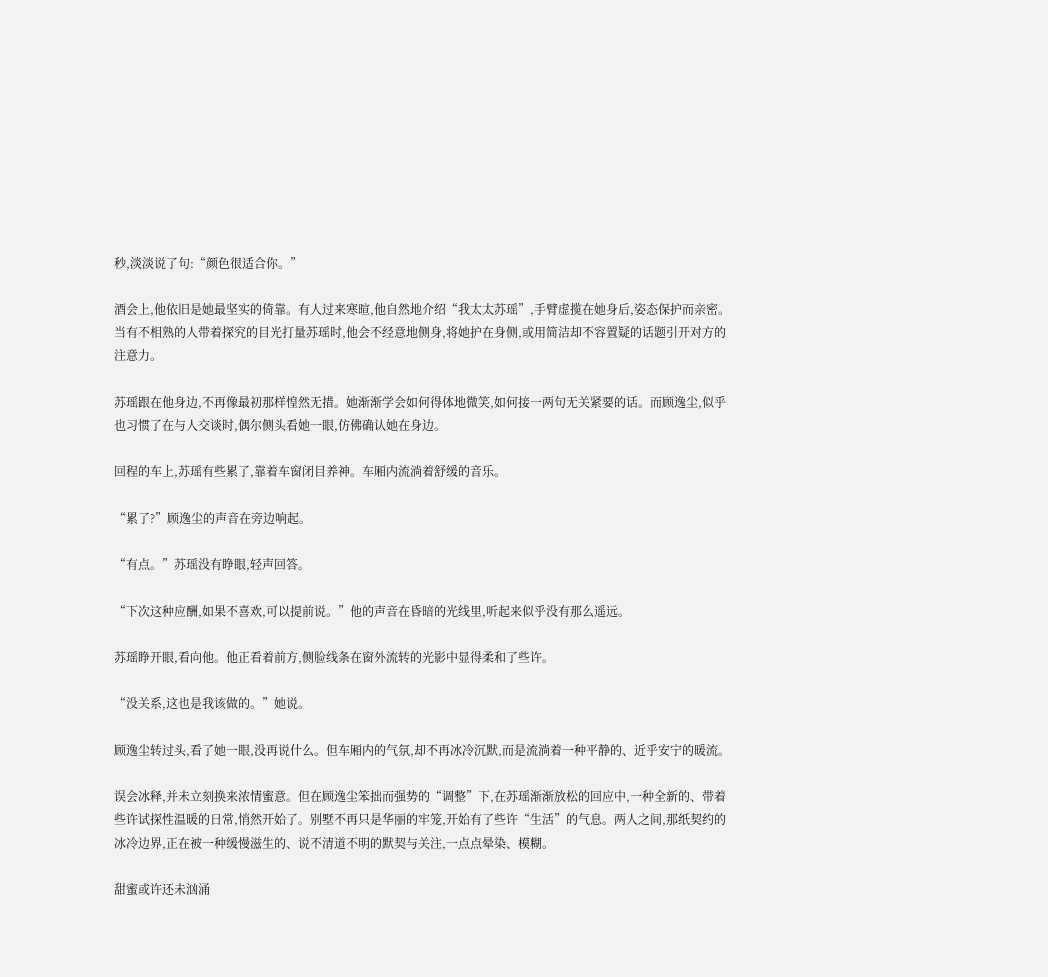秒,淡淡说了句:“颜色很适合你。”

酒会上,他依旧是她最坚实的倚靠。有人过来寒暄,他自然地介绍“我太太苏瑶”,手臂虚揽在她身后,姿态保护而亲密。当有不相熟的人带着探究的目光打量苏瑶时,他会不经意地侧身,将她护在身侧,或用简洁却不容置疑的话题引开对方的注意力。

苏瑶跟在他身边,不再像最初那样惶然无措。她渐渐学会如何得体地微笑,如何接一两句无关紧要的话。而顾逸尘,似乎也习惯了在与人交谈时,偶尔侧头看她一眼,仿佛确认她在身边。

回程的车上,苏瑶有些累了,靠着车窗闭目养神。车厢内流淌着舒缓的音乐。

“累了?”顾逸尘的声音在旁边响起。

“有点。”苏瑶没有睁眼,轻声回答。

“下次这种应酬,如果不喜欢,可以提前说。”他的声音在昏暗的光线里,听起来似乎没有那么遥远。

苏瑶睁开眼,看向他。他正看着前方,侧脸线条在窗外流转的光影中显得柔和了些许。

“没关系,这也是我该做的。”她说。

顾逸尘转过头,看了她一眼,没再说什么。但车厢内的气氛,却不再冰冷沉默,而是流淌着一种平静的、近乎安宁的暖流。

误会冰释,并未立刻换来浓情蜜意。但在顾逸尘笨拙而强势的“调整”下,在苏瑶渐渐放松的回应中,一种全新的、带着些许试探性温暖的日常,悄然开始了。别墅不再只是华丽的牢笼,开始有了些许“生活”的气息。两人之间,那纸契约的冰冷边界,正在被一种缓慢滋生的、说不清道不明的默契与关注,一点点晕染、模糊。

甜蜜或许还未汹涌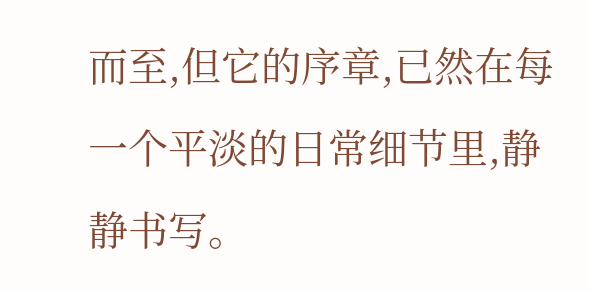而至,但它的序章,已然在每一个平淡的日常细节里,静静书写。